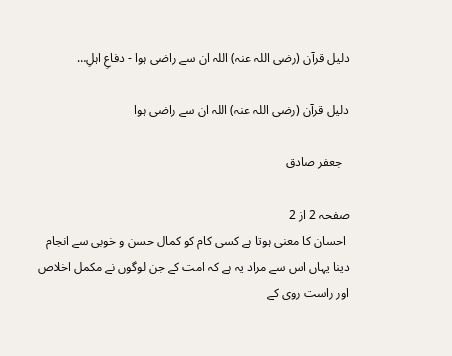دلیل قرآن (رضی اللہ عنہ) اللہ ان سے راضی ہوا - دفاعِ اہلِ…

دلیل قرآن (رضی اللہ عنہ) اللہ ان سے راضی ہوا

  جعفر صادق

صفحہ 2 از 2
 احسان کا معنی ہوتا ہے کسی کام کو کمال حسن و خوبی سے انجام دینا یہاں اس سے مراد یہ ہے کہ امت کے جن لوگوں نے مکمل اخلاص اور راست روی کے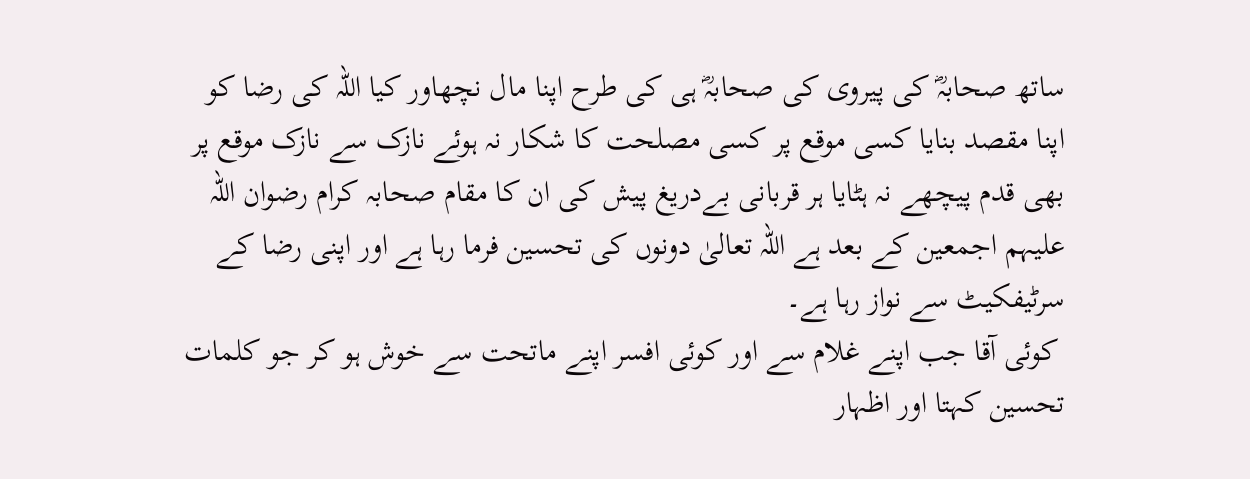ساتھ صحابہؓ کی پیروی کی صحابہؓ ہی کی طرح اپنا مال نچھاور کیا اللہ کی رضا کو اپنا مقصد بنایا کسی موقع پر کسی مصلحت کا شکار نہ ہوئے نازک سے نازک موقع پر بھی قدم پیچھے نہ ہٹایا ہر قربانی بےدریغ پیش کی ان کا مقام صحابہ کرام رضوان اللہ علیہم اجمعین کے بعد ہے اللہ تعالیٰ دونوں کی تحسین فرما رہا ہے اور اپنی رضا کے سرٹیفکیٹ سے نواز رہا ہے۔
 کوئی آقا جب اپنے غلام سے اور کوئی افسر اپنے ماتحت سے خوش ہو کر جو کلمات تحسین کہتا اور اظہار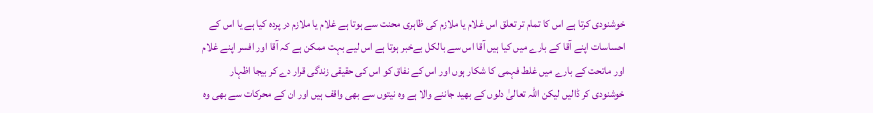خوشنودی کرتا ہے اس کا تمام تر تعلق اس غلام یا ملازم کی ظاہری محنت سے ہوتا ہے غلام یا ملازم در پردہ کیا ہے یا اس کے احساسات اپنے آقا کے بارے میں کیا ہیں آقا اس سے بالکل بےخبر ہوتا ہے اس لیے بہت ممکن ہے کہ آقا اور افسر اپنے غلام اور ماتحت کے بارے میں غلط فہمی کا شکار ہوں اور اس کے نفاق کو اس کی حقیقی زندگی قرار دے کر بیجا اظہار خوشنودی کر ڈالیں لیکن اللہ تعالیٰ دلوں کے بھید جاننے والا ہے وہ نیتوں سے بھی واقف ہیں اور ان کے محرکات سے بھی وہ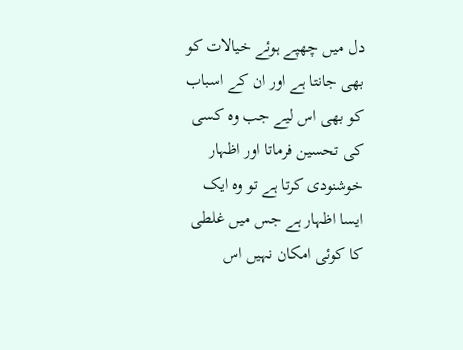دل میں چھپے ہوئے خیالات کو بھی جانتا ہے اور ان کے اسباب کو بھی اس لیے جب وہ کسی کی تحسین فرماتا اور اظہار خوشنودی کرتا ہے تو وہ ایک ایسا اظہار ہے جس میں غلطی کا کوئی امکان نہیں اس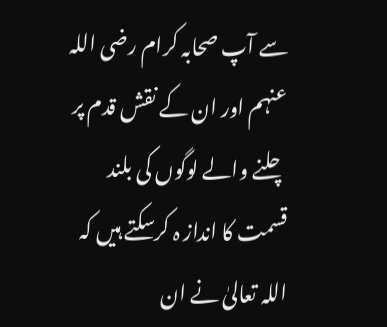سے آپ صحابہ کرام رضی اللہ عنہم اور ان کے نقش قدم پر چلنے والے لوگوں کی بلند قسمت کا انداز ہ کرسکتے ہیں کہ اللہ تعالیٰ نے ان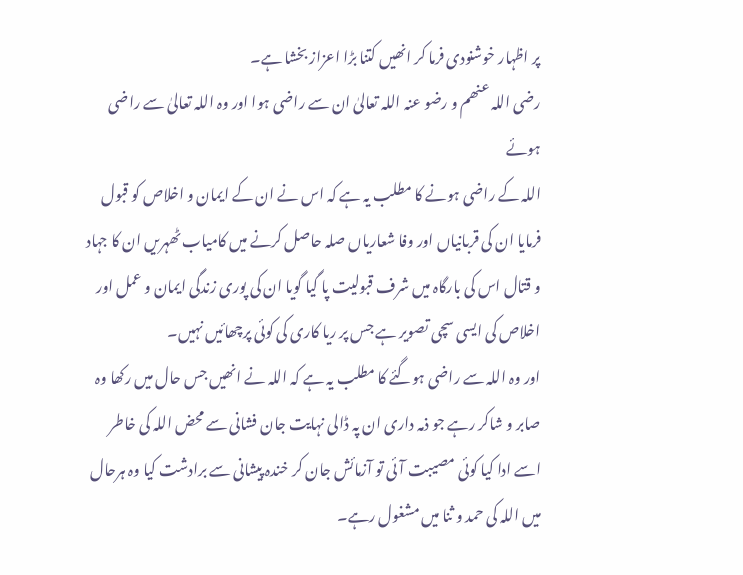پر اظہار خوشنودی فرما کر انھیں کتنا بڑا اعزاز بخشا ہے۔
رضی اللہ عنھم و رضو عنہ اللہ تعالیٰ ان سے راضی ہوا اور وہ اللہ تعالیٰ سے راضی ہوئے
اللہ کے راضی ہونے کا مطلب یہ ہے کہ اس نے ان کے ایمان و اخلاص کو قبول فرمایا ان کی قربانیاں اور وفا شعاریاں صلہ حاصل کرنے میں کامیاب ٹھہریں ان کا جہاد و قتال اس کی بارگاہ میں شرف قبولیت پا گیا گویا ان کی پوری زندگی ایمان و عمل اور اخلاص کی ایسی سچی تصویر ہے جس پر ریا کاری کی کوئی پرچھائیں نہیں۔
اور وہ اللہ سے راضی ہوگئے کا مطلب یہ ہے کہ اللہ نے انھیں جس حال میں رکھا وہ صابر و شاکر رہے جو ذمہ داری ان پہ ڈالی نہایت جان فشانی سے محض اللہ کی خاطر اسے ادا کیا کوئی مصیبت آئی تو آزمائش جان کر خندہ پیشانی سے برادشت کیا وہ ہرحال میں اللہ کی حمد و ثنا میں مشغول رہے۔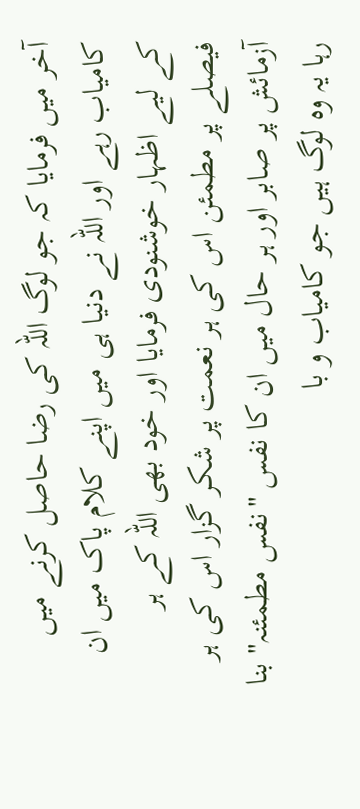آخر میں فرمایا کہ جو لوگ اللہ کی رضا حاصل کرنے میں کامیاب رہے اور اللہ نے دنیا ہی میں اپنے کلام پاک میں ان کے لیے اظہار خوشنودی فرمایا اور خود بھی اللہ کے ہر فیصلے پر مطمئن اس کی ہر نعمت پر شکر گزار اس کی ہر آزمائش پر صابر اور ہر حال میں ان کا نفس "نفس مطمئنہ" بنا رہا یہ وہ لوگ ہیں جو کامیاب و با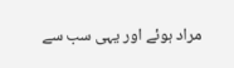مراد ہوئے اور یہی سب سے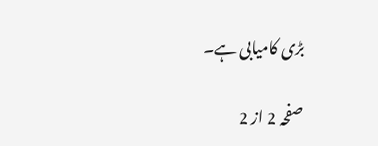بڑی کامیابی ہے۔

صفحہ 2 از 2